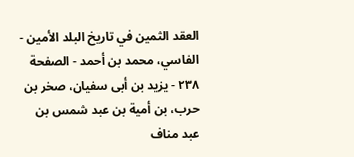العقد الثمين في تاريخ البلد الأمين - الفاسي، محمد بن أحمد - الصفحة ٢٣٨ - يزيد بن أبى سفيان، صخر بن حرب، بن أمية بن عبد شمس بن عبد مناف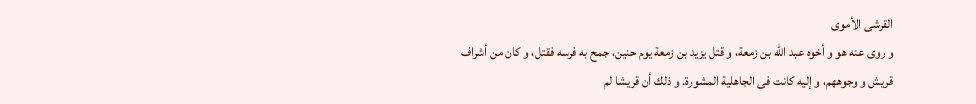القرشى الأموى
و روى عنه هو و أخوه عبد اللّه بن زمعة، و قتل يزيد بن زمعة يوم حنين، جمح به فرسه فقتل، و كان من أشراف قريش و وجوههم، و إليه كانت فى الجاهلية المشورة. و ذلك أن قريشا لم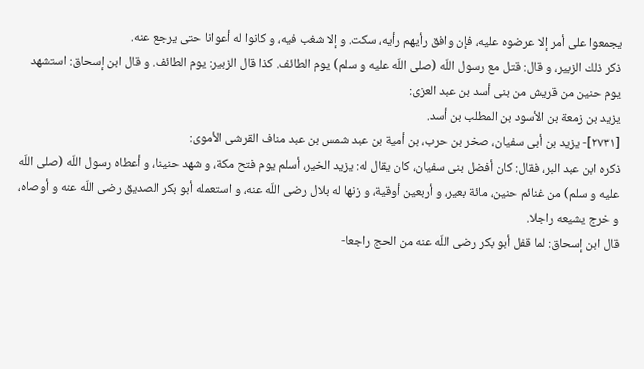يجمعوا على أمر إلا عرضوه عليه، فإن وافق رأيهم رأيه، سكت. و إلا شغب فيه، و كانوا له أعوانا حتى يرجع عنه.
ذكر ذلك الزبير، و قال: قتل مع رسول اللّه (صلى اللّه عليه و سلم) يوم الطائف. كذا قال الزبير: يوم الطائف. و قال ابن إسحاق: استشهد يوم حنين من قريش من بنى أسد بن عبد العزى:
يزيد بن زمعة بن الأسود بن المطلب بن أسد.
[٢٧٣١]- يزيد بن أبى سفيان، صخر بن حرب، بن أمية بن عبد شمس بن عبد مناف القرشى الأموى:
ذكره ابن عبد البر، فقال: كان أفضل بنى سفيان، كان يقال له: يزيد الخير، أسلم يوم فتح مكة، و شهد حنينا، و أعطاه رسول اللّه (صلى اللّه عليه و سلم) من غنائم حنين، مائة بعير، و أربعين أوقية، و زنها له بلال رضى اللّه عنه، و استعمله أبو بكر الصديق رضى اللّه عنه و أوصاه، و خرج يشيعه راجلا.
قال ابن إسحاق: لما قفل أبو بكر رضى اللّه عنه من الحج راجعا-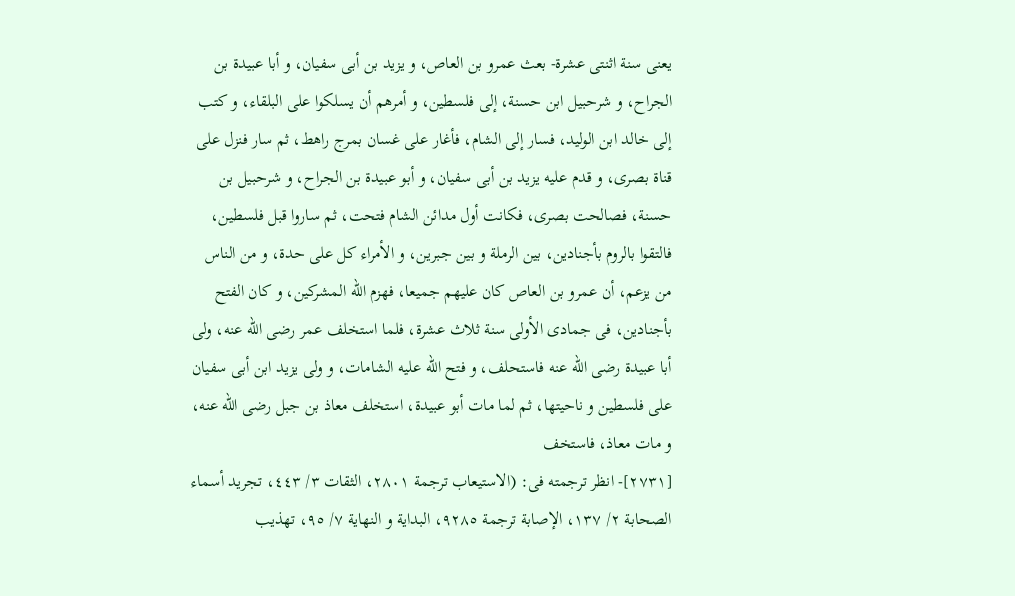يعنى سنة اثنتى عشرة- بعث عمرو بن العاص، و يزيد بن أبى سفيان، و أبا عبيدة بن الجراح، و شرحبيل ابن حسنة، إلى فلسطين، و أمرهم أن يسلكوا على البلقاء، و كتب إلى خالد ابن الوليد، فسار إلى الشام، فأغار على غسان بمرج راهط، ثم سار فنزل على قناة بصرى، و قدم عليه يزيد بن أبى سفيان، و أبو عبيدة بن الجراح، و شرحبيل بن حسنة، فصالحت بصرى، فكانت أول مدائن الشام فتحت، ثم ساروا قبل فلسطين، فالتقوا بالروم بأجنادين، بين الرملة و بين جبرين، و الأمراء كل على حدة، و من الناس من يزعم، أن عمرو بن العاص كان عليهم جميعا، فهزم اللّه المشركين، و كان الفتح بأجنادين، فى جمادى الأولى سنة ثلاث عشرة، فلما استخلف عمر رضى اللّه عنه، ولى أبا عبيدة رضى اللّه عنه فاستحلف، و فتح اللّه عليه الشامات، و ولى يزيد ابن أبى سفيان على فلسطين و ناحيتها، ثم لما مات أبو عبيدة، استخلف معاذ بن جبل رضى اللّه عنه، و مات معاذ، فاستخف
[٢٧٣١]- انظر ترجمته فى: (الاستيعاب ترجمة ٢٨٠١، الثقات ٣/ ٤٤٣، تجريد أسماء الصحابة ٢/ ١٣٧، الإصابة ترجمة ٩٢٨٥، البداية و النهاية ٧/ ٩٥، تهذيب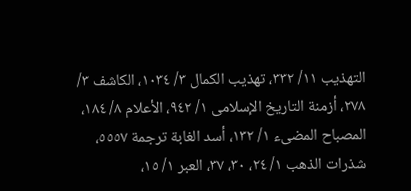التهذيب ١١/ ٣٣٢، تهذيب الكمال ٣/ ١٠٣٤، الكاشف ٣/ ٢٧٨، أزمنة التاريخ الإسلامى ١/ ٩٤٢، الأعلام ٨/ ١٨٤، المصباح المضىء ١/ ١٣٢، أسد الغابة ترجمة ٥٥٥٧، شذرات الذهب ١/ ٢٤، ٣٠، ٣٧، العبر ١/ ١٥،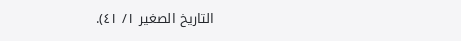التاريخ الصغير ١/ ٤١).